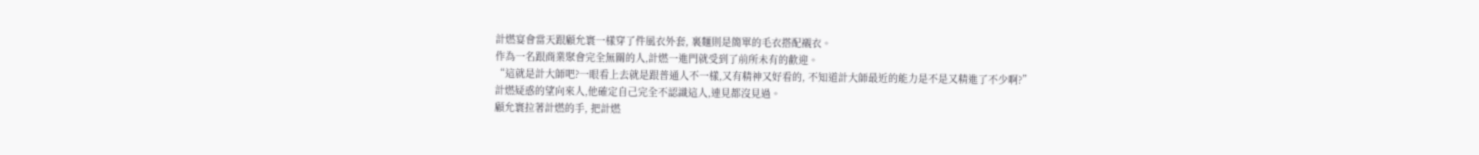計燃宴會當天跟顧允寰一樣穿了件風衣外套, 裏麵則是簡單的毛衣搭配襯衣。
作為一名跟商業聚會完全無關的人,計燃一進門就受到了前所未有的歡迎。
“這就是計大師吧?一眼看上去就是跟普通人不一樣,又有精神又好看的, 不知道計大師最近的能力是不是又精進了不少啊?”
計燃疑惑的望向來人,他確定自己完全不認識這人,連見都沒見過。
顧允寰拉著計燃的手, 把計燃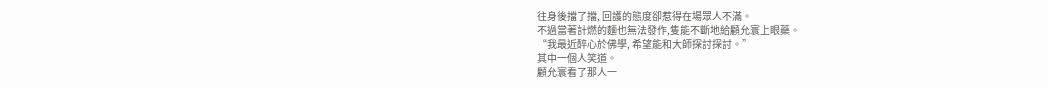往身後擋了擋, 回護的態度卻惹得在場眾人不滿。
不過當著計燃的麵也無法發作,隻能不斷地給顧允寰上眼藥。
“我最近醉心於佛學, 希望能和大師探討探討。”
其中一個人笑道。
顧允寰看了那人一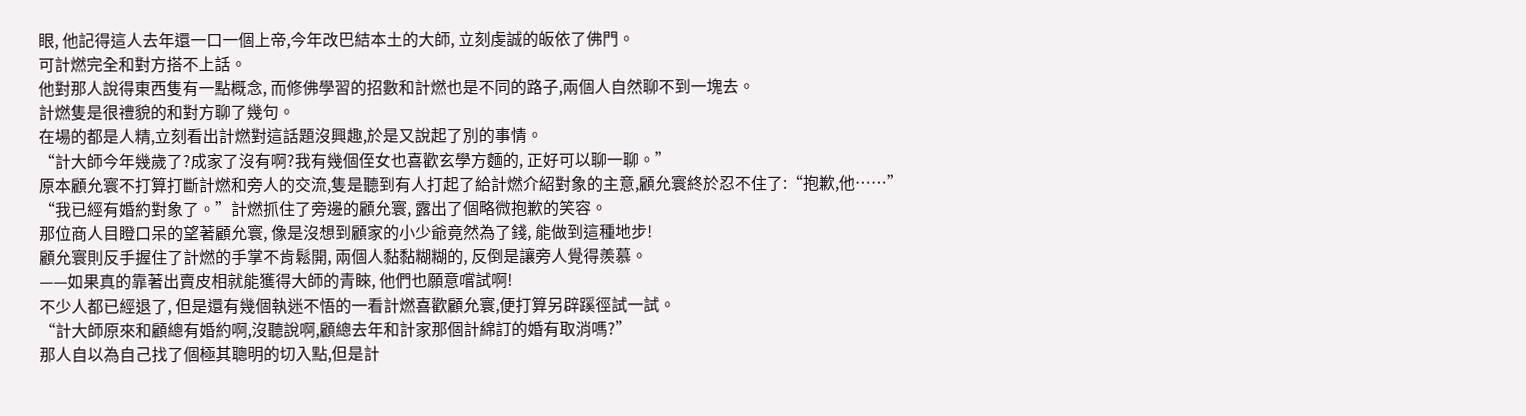眼, 他記得這人去年還一口一個上帝,今年改巴結本土的大師, 立刻虔誠的皈依了佛門。
可計燃完全和對方搭不上話。
他對那人說得東西隻有一點概念, 而修佛學習的招數和計燃也是不同的路子,兩個人自然聊不到一塊去。
計燃隻是很禮貌的和對方聊了幾句。
在場的都是人精,立刻看出計燃對這話題沒興趣,於是又說起了別的事情。
“計大師今年幾歲了?成家了沒有啊?我有幾個侄女也喜歡玄學方麵的, 正好可以聊一聊。”
原本顧允寰不打算打斷計燃和旁人的交流,隻是聽到有人打起了給計燃介紹對象的主意,顧允寰終於忍不住了:“抱歉,他……”
“我已經有婚約對象了。”計燃抓住了旁邊的顧允寰, 露出了個略微抱歉的笑容。
那位商人目瞪口呆的望著顧允寰, 像是沒想到顧家的小少爺竟然為了錢, 能做到這種地步!
顧允寰則反手握住了計燃的手掌不肯鬆開, 兩個人黏黏糊糊的, 反倒是讓旁人覺得羨慕。
——如果真的靠著出賣皮相就能獲得大師的青睞, 他們也願意嚐試啊!
不少人都已經退了, 但是還有幾個執迷不悟的一看計燃喜歡顧允寰,便打算另辟蹊徑試一試。
“計大師原來和顧總有婚約啊,沒聽說啊,顧總去年和計家那個計綿訂的婚有取消嗎?”
那人自以為自己找了個極其聰明的切入點,但是計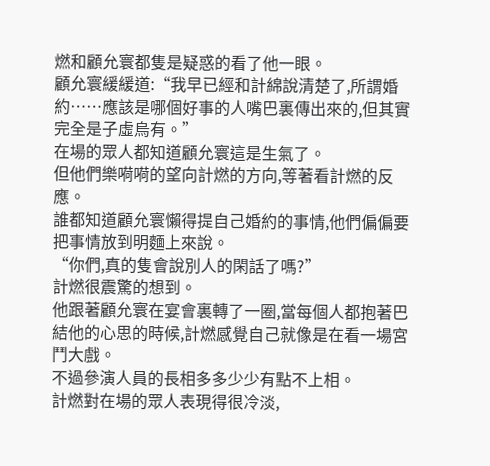燃和顧允寰都隻是疑惑的看了他一眼。
顧允寰緩緩道:“我早已經和計綿說清楚了,所謂婚約……應該是哪個好事的人嘴巴裏傳出來的,但其實完全是子虛烏有。”
在場的眾人都知道顧允寰這是生氣了。
但他們樂嗬嗬的望向計燃的方向,等著看計燃的反應。
誰都知道顧允寰懶得提自己婚約的事情,他們偏偏要把事情放到明麵上來說。
“你們,真的隻會說別人的閑話了嗎?”
計燃很震驚的想到。
他跟著顧允寰在宴會裏轉了一圈,當每個人都抱著巴結他的心思的時候,計燃感覺自己就像是在看一場宮鬥大戲。
不過參演人員的長相多多少少有點不上相。
計燃對在場的眾人表現得很冷淡,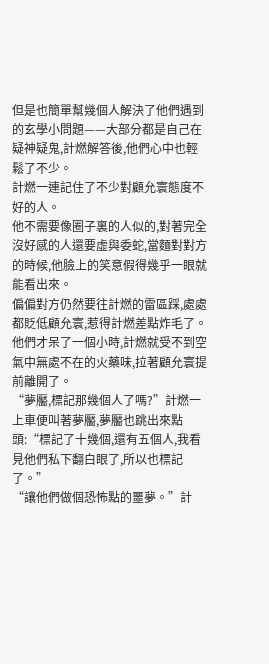但是也簡單幫幾個人解決了他們遇到的玄學小問題——大部分都是自己在疑神疑鬼,計燃解答後,他們心中也輕鬆了不少。
計燃一連記住了不少對顧允寰態度不好的人。
他不需要像圈子裏的人似的,對著完全沒好感的人還要虛與委蛇,當麵對對方的時候,他臉上的笑意假得幾乎一眼就能看出來。
偏偏對方仍然要往計燃的雷區踩,處處都貶低顧允寰,惹得計燃差點炸毛了。
他們才呆了一個小時,計燃就受不到空氣中無處不在的火藥味,拉著顧允寰提前離開了。
“夢靨,標記那幾個人了嗎?”計燃一上車便叫著夢靨,夢靨也跳出來點頭:“標記了十幾個,還有五個人,我看見他們私下翻白眼了,所以也標記了。”
“讓他們做個恐怖點的噩夢。”計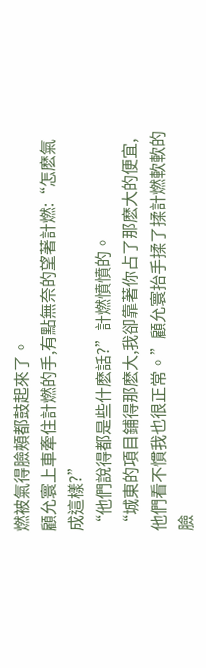燃被氣得臉頰都鼓起來了。
顧允寰上車牽住計燃的手,有點無奈的望著計燃:“怎麽氣成這樣?”
“他們說得都是些什麽話?”計燃憤憤的。
“城東的項目鋪得那麽大,我卻靠著你占了那麽大的便宜,他們看不慣我也很正常。”顧允寰抬手揉了揉計燃軟軟的臉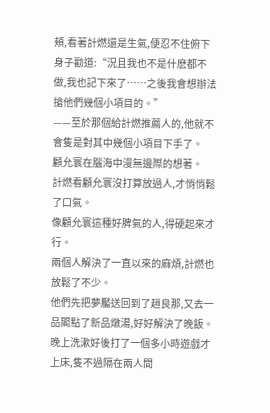頰,看著計燃還是生氣,便忍不住俯下身子勸道:“況且我也不是什麽都不做,我也記下來了……之後我會想辦法搶他們幾個小項目的。”
——至於那個給計燃推薦人的,他就不會隻是對其中幾個小項目下手了。
顧允寰在腦海中漫無邊際的想著。
計燃看顧允寰沒打算放過人,才悄悄鬆了口氣。
像顧允寰這種好脾氣的人,得硬起來才行。
兩個人解決了一直以來的麻煩,計燃也放鬆了不少。
他們先把夢靨送回到了趙良那,又去一品閣點了新品燉湯,好好解決了晚飯。
晚上洗漱好後打了一個多小時遊戲才上床,隻不過隔在兩人間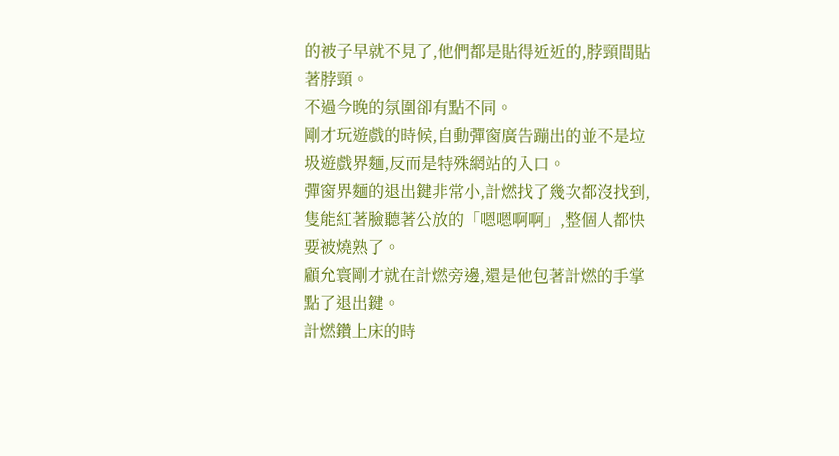的被子早就不見了,他們都是貼得近近的,脖頸間貼著脖頸。
不過今晚的氛圍卻有點不同。
剛才玩遊戲的時候,自動彈窗廣告蹦出的並不是垃圾遊戲界麵,反而是特殊網站的入口。
彈窗界麵的退出鍵非常小,計燃找了幾次都沒找到,隻能紅著臉聽著公放的「嗯嗯啊啊」,整個人都快要被燒熟了。
顧允寰剛才就在計燃旁邊,還是他包著計燃的手掌點了退出鍵。
計燃鑽上床的時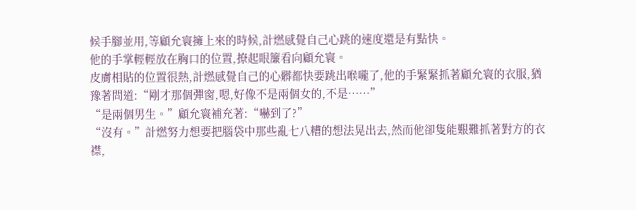候手腳並用,等顧允寰擁上來的時候,計燃感覺自己心跳的速度還是有點快。
他的手掌輕輕放在胸口的位置,撩起眼簾看向顧允寰。
皮膚相貼的位置很熱,計燃感覺自己的心髒都快要跳出喉嚨了,他的手緊緊抓著顧允寰的衣服,猶豫著問道:“剛才那個彈窗,嗯,好像不是兩個女的,不是……”
“是兩個男生。”顧允寰補充著:“嚇到了?”
“沒有。”計燃努力想要把腦袋中那些亂七八糟的想法晃出去,然而他卻隻能艱難抓著對方的衣襟,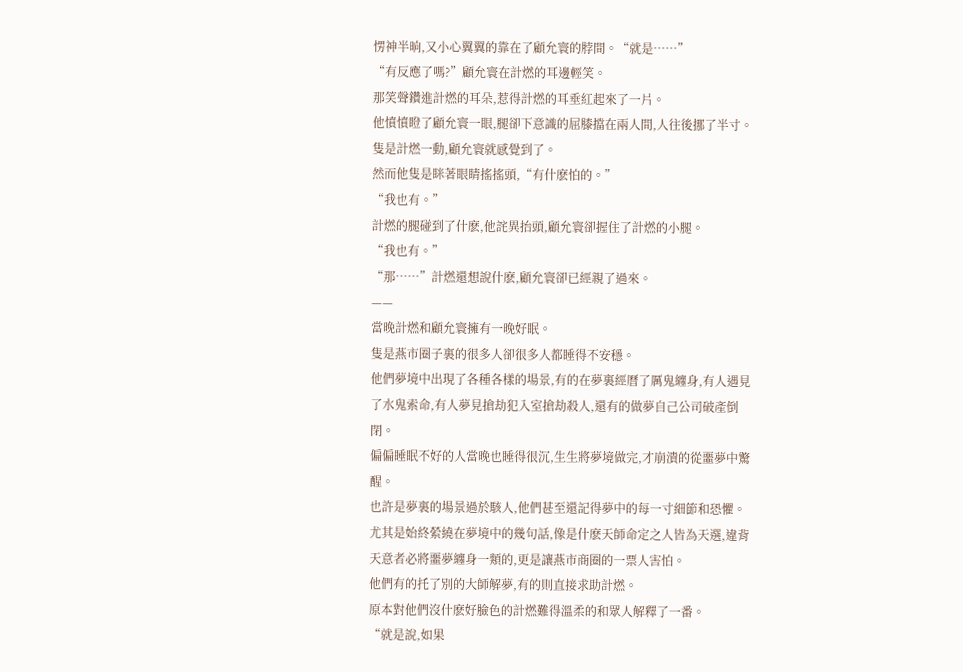愣神半晌,又小心翼翼的靠在了顧允寰的脖間。“就是……”
“有反應了嗎?”顧允寰在計燃的耳邊輕笑。
那笑聲鑽進計燃的耳朵,惹得計燃的耳垂紅起來了一片。
他憤憤瞪了顧允寰一眼,腿卻下意識的屈膝擋在兩人間,人往後挪了半寸。
隻是計燃一動,顧允寰就感覺到了。
然而他隻是眯著眼睛搖搖頭,“有什麽怕的。”
“我也有。”
計燃的腿碰到了什麽,他詫異抬頭,顧允寰卻握住了計燃的小腿。
“我也有。”
“那……”計燃還想說什麽,顧允寰卻已經親了過來。
——
當晚計燃和顧允寰擁有一晚好眠。
隻是燕市圈子裏的很多人卻很多人都睡得不安穩。
他們夢境中出現了各種各樣的場景,有的在夢裏經曆了厲鬼纏身,有人遇見了水鬼索命,有人夢見搶劫犯入室搶劫殺人,還有的做夢自己公司破產倒閉。
偏偏睡眠不好的人當晚也睡得很沉,生生將夢境做完,才崩潰的從噩夢中驚醒。
也許是夢裏的場景過於駭人,他們甚至還記得夢中的每一寸細節和恐懼。
尤其是始終縈繞在夢境中的幾句話,像是什麽天師命定之人皆為天選,違背天意者必將噩夢纏身一類的,更是讓燕市商圈的一票人害怕。
他們有的托了別的大師解夢,有的則直接求助計燃。
原本對他們沒什麽好臉色的計燃難得溫柔的和眾人解釋了一番。
“就是說,如果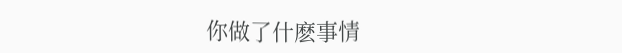你做了什麽事情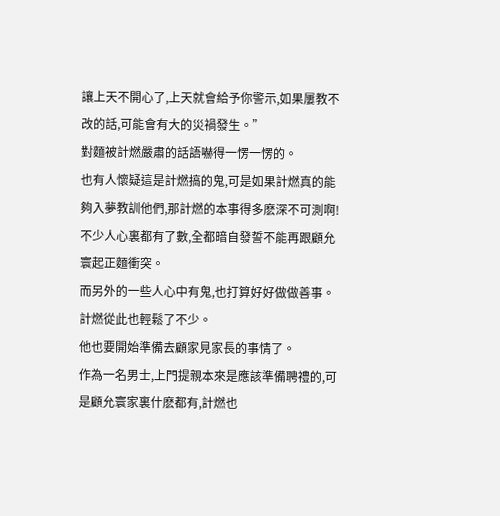讓上天不開心了,上天就會給予你警示,如果屢教不改的話,可能會有大的災禍發生。”
對麵被計燃嚴肅的話語嚇得一愣一愣的。
也有人懷疑這是計燃搞的鬼,可是如果計燃真的能夠入夢教訓他們,那計燃的本事得多麽深不可測啊!
不少人心裏都有了數,全都暗自發誓不能再跟顧允寰起正麵衝突。
而另外的一些人心中有鬼,也打算好好做做善事。
計燃從此也輕鬆了不少。
他也要開始準備去顧家見家長的事情了。
作為一名男士,上門提親本來是應該準備聘禮的,可是顧允寰家裏什麽都有,計燃也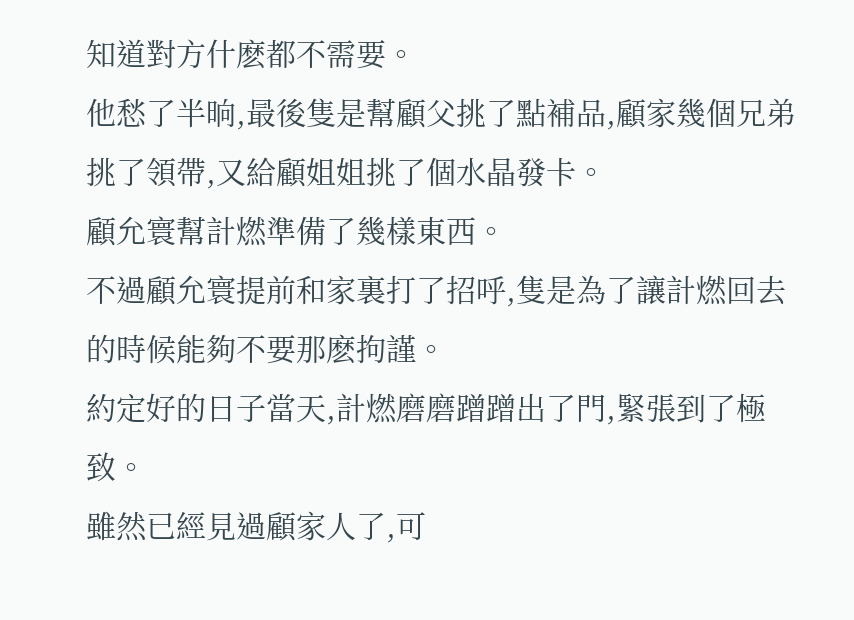知道對方什麽都不需要。
他愁了半晌,最後隻是幫顧父挑了點補品,顧家幾個兄弟挑了領帶,又給顧姐姐挑了個水晶發卡。
顧允寰幫計燃準備了幾樣東西。
不過顧允寰提前和家裏打了招呼,隻是為了讓計燃回去的時候能夠不要那麽拘謹。
約定好的日子當天,計燃磨磨蹭蹭出了門,緊張到了極致。
雖然已經見過顧家人了,可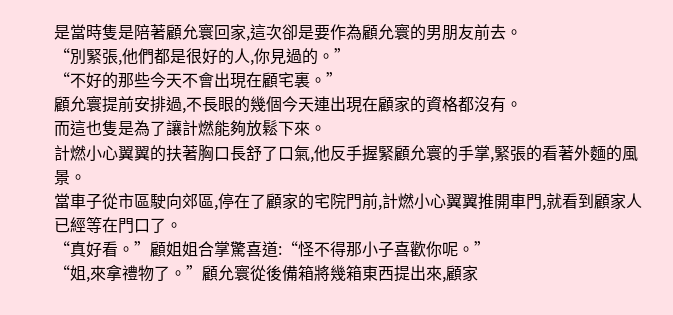是當時隻是陪著顧允寰回家,這次卻是要作為顧允寰的男朋友前去。
“別緊張,他們都是很好的人,你見過的。”
“不好的那些今天不會出現在顧宅裏。”
顧允寰提前安排過,不長眼的幾個今天連出現在顧家的資格都沒有。
而這也隻是為了讓計燃能夠放鬆下來。
計燃小心翼翼的扶著胸口長舒了口氣,他反手握緊顧允寰的手掌,緊張的看著外麵的風景。
當車子從市區駛向郊區,停在了顧家的宅院門前,計燃小心翼翼推開車門,就看到顧家人已經等在門口了。
“真好看。”顧姐姐合掌驚喜道:“怪不得那小子喜歡你呢。”
“姐,來拿禮物了。”顧允寰從後備箱將幾箱東西提出來,顧家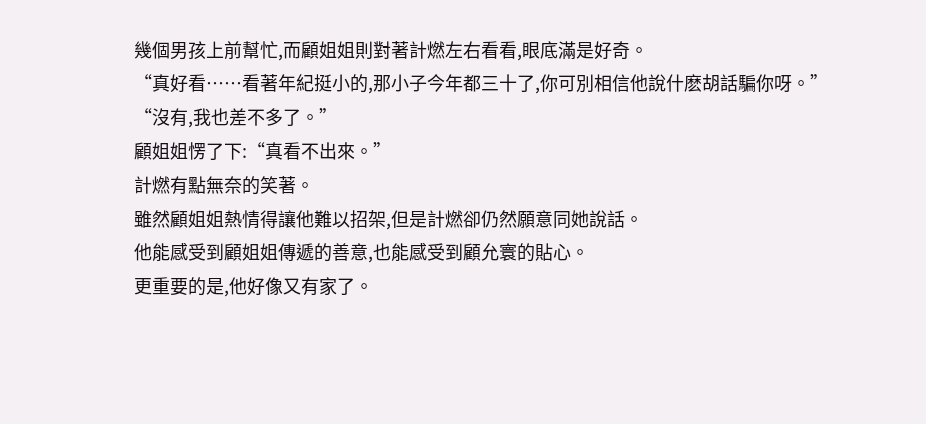幾個男孩上前幫忙,而顧姐姐則對著計燃左右看看,眼底滿是好奇。
“真好看……看著年紀挺小的,那小子今年都三十了,你可別相信他說什麽胡話騙你呀。”
“沒有,我也差不多了。”
顧姐姐愣了下:“真看不出來。”
計燃有點無奈的笑著。
雖然顧姐姐熱情得讓他難以招架,但是計燃卻仍然願意同她說話。
他能感受到顧姐姐傳遞的善意,也能感受到顧允寰的貼心。
更重要的是,他好像又有家了。